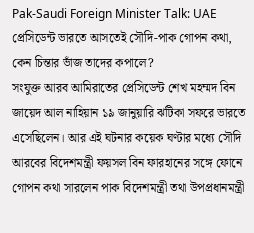Pak-Saudi Foreign Minister Talk: UAE প্রেসিডেন্ট ভারতে আসতেই সৌদি-পাক গোপন কথা, কেন চিন্তার ভাঁজ তাদের কপালে?
সংযুক্ত আরব আমিরাতের প্রেসিডেন্ট শেখ মহম্মদ বিন জায়েদ আল নাহিয়ান ১৯ জানুয়ারি ঝটিকা সফরে ভারতে এসেছিলেন। আর এই ঘটনার কয়েক ঘণ্টার মধ্যে সৌদি আরবের বিদেশমন্ত্রী ফয়সল বিন ফারহানের সঙ্গে ফোনে গোপন কথা সারলেন পাক বিদেশমন্ত্রী তথা উপপ্রধানমন্ত্রী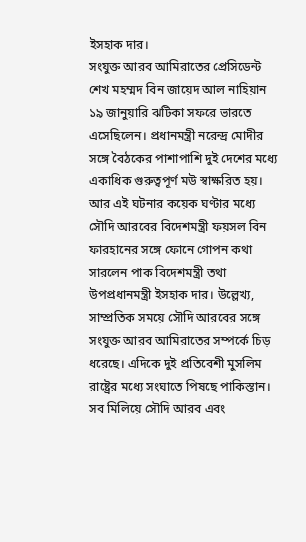ইসহাক দার।
সংযুক্ত আরব আমিরাতের প্রেসিডেন্ট শেখ মহম্মদ বিন জায়েদ আল নাহিয়ান ১৯ জানুয়ারি ঝটিকা সফরে ভারতে এসেছিলেন। প্রধানমন্ত্রী নরেন্দ্র মোদীর সঙ্গে বৈঠকের পাশাপাশি দুই দেশের মধ্যে একাধিক গুরুত্বপূর্ণ মউ স্বাক্ষরিত হয়। আর এই ঘটনার কয়েক ঘণ্টার মধ্যে সৌদি আরবের বিদেশমন্ত্রী ফয়সল বিন ফারহানের সঙ্গে ফোনে গোপন কথা সারলেন পাক বিদেশমন্ত্রী তথা উপপ্রধানমন্ত্রী ইসহাক দার। উল্লেখ্য, সাম্প্রতিক সময়ে সৌদি আরবের সঙ্গে সংযুক্ত আরব আমিরাতের সম্পর্কে চিড় ধরেছে। এদিকে দুই প্রতিবেশী মুসলিম রাষ্ট্রের মধ্যে সংঘাতে পিষছে পাকিস্তান। সব মিলিয়ে সৌদি আরব এবং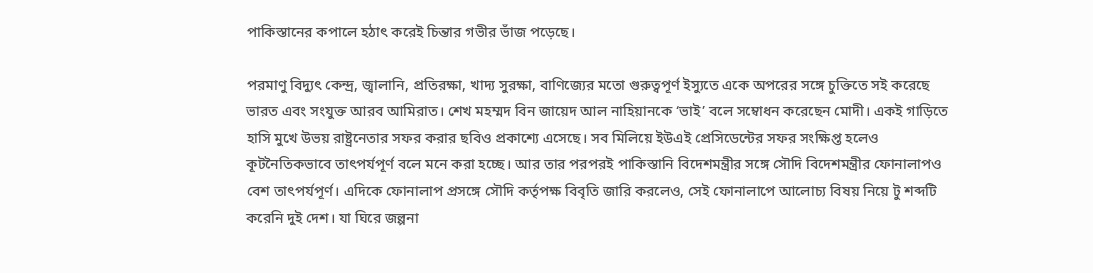পাকিস্তানের কপালে হঠাৎ করেই চিন্তার গভীর ভাঁজ পড়েছে।

পরমাণু বিদ্যুৎ কেন্দ্র, জ্বালানি, প্রতিরক্ষা, খাদ্য সুরক্ষা, বাণিজ্যের মতো গুরুত্বপূর্ণ ইস্যুতে একে অপরের সঙ্গে চুক্তিতে সই করেছে ভারত এবং সংযুক্ত আরব আমিরাত। শেখ মহম্মদ বিন জায়েদ আল নাহিয়ানকে ‘ভাই’ বলে সম্বোধন করেছেন মোদী। একই গাড়িতে হাসি মুখে উভয় রাষ্ট্রনেতার সফর করার ছবিও প্রকাশ্যে এসেছে। সব মিলিয়ে ইউএই প্রেসিডেন্টের সফর সংক্ষিপ্ত হলেও কূটনৈতিকভাবে তাৎপর্যপূর্ণ বলে মনে করা হচ্ছে। আর তার পরপরই পাকিস্তানি বিদেশমন্ত্রীর সঙ্গে সৌদি বিদেশমন্ত্রীর ফোনালাপও বেশ তাৎপর্যপূর্ণ। এদিকে ফোনালাপ প্রসঙ্গে সৌদি কর্তৃপক্ষ বিবৃতি জারি করলেও, সেই ফোনালাপে আলোচ্য বিষয় নিয়ে টু শব্দটি করেনি দুই দেশ। যা ঘিরে জল্পনা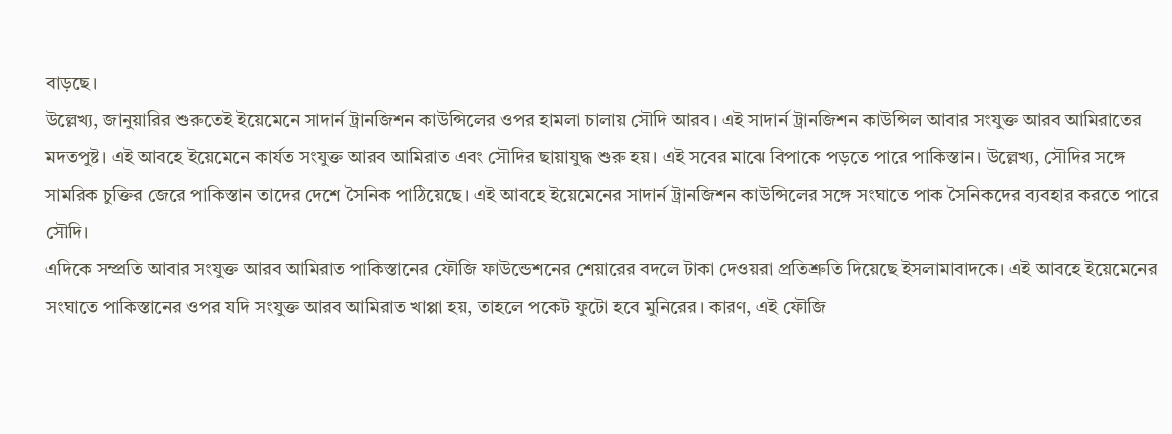বাড়ছে।
উল্লেখ্য, জানুয়ারির শুরুতেই ইয়েমেনে সাদার্ন ট্রানজিশন কাউন্সিলের ওপর হামলা চালায় সৌদি আরব। এই সাদার্ন ট্রানজিশন কাউন্সিল আবার সংযুক্ত আরব আমিরাতের মদতপুষ্ট। এই আবহে ইয়েমেনে কার্যত সংযুক্ত আরব আমিরাত এবং সৌদির ছায়াযুদ্ধ শুরু হয়। এই সবের মাঝে বিপাকে পড়তে পারে পাকিস্তান। উল্লেখ্য, সৌদির সঙ্গে সামরিক চুক্তির জেরে পাকিস্তান তাদের দেশে সৈনিক পাঠিয়েছে। এই আবহে ইয়েমেনের সাদার্ন ট্রানজিশন কাউন্সিলের সঙ্গে সংঘাতে পাক সৈনিকদের ব্যবহার করতে পারে সৌদি।
এদিকে সম্প্রতি আবার সংযুক্ত আরব আমিরাত পাকিস্তানের ফৌজি ফাউন্ডেশনের শেয়ারের বদলে টাকা দেওয়রা প্রতিশ্রুতি দিয়েছে ইসলামাবাদকে। এই আবহে ইয়েমেনের সংঘাতে পাকিস্তানের ওপর যদি সংযুক্ত আরব আমিরাত খাপ্পা হয়, তাহলে পকেট ফুটো হবে মুনিরের। কারণ, এই ফৌজি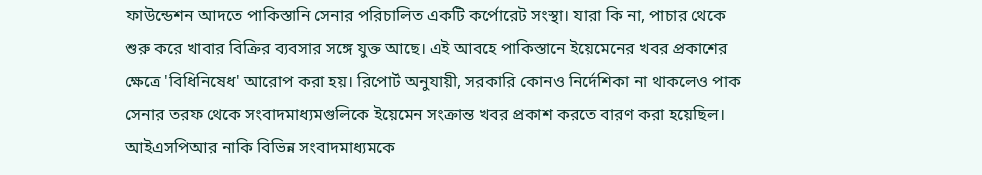ফাউন্ডেশন আদতে পাকিস্তানি সেনার পরিচালিত একটি কর্পোরেট সংস্থা। যারা কি না, পাচার থেকে শুরু করে খাবার বিক্রির ব্যবসার সঙ্গে যুক্ত আছে। এই আবহে পাকিস্তানে ইয়েমেনের খবর প্রকাশের ক্ষেত্রে 'বিধিনিষেধ' আরোপ করা হয়। রিপোর্ট অনুযায়ী, সরকারি কোনও নির্দেশিকা না থাকলেও পাক সেনার তরফ থেকে সংবাদমাধ্যমগুলিকে ইয়েমেন সংক্রান্ত খবর প্রকাশ করতে বারণ করা হয়েছিল। আইএসপিআর নাকি বিভিন্ন সংবাদমাধ্যমকে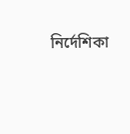নির্দেশিকা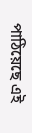পাঠিয়েছে এই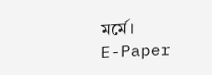মর্মে।
E-Paper